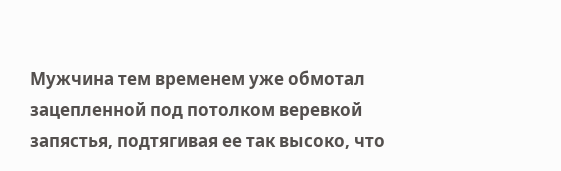Мужчина тем временем уже обмотал зацепленной под потолком веревкой запястья, подтягивая ее так высоко, что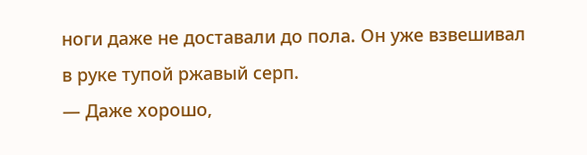ноги даже не доставали до пола. Он уже взвешивал в руке тупой ржавый серп.
— Даже хорошо,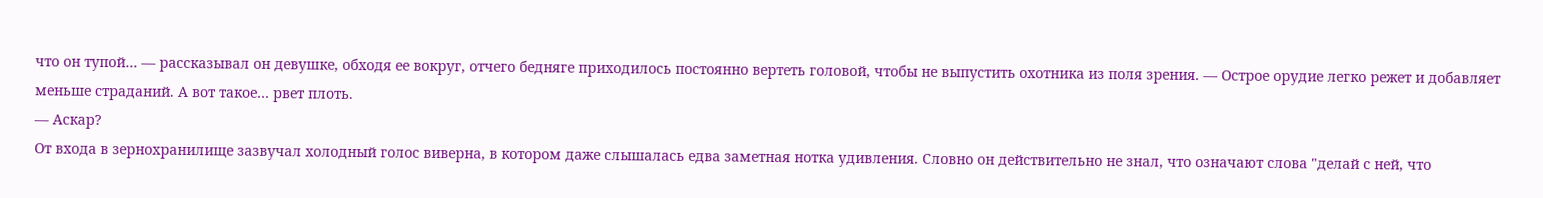что он тупой… — рассказывал он девушке, обходя ее вокруг, отчего бедняге приходилось постоянно вертеть головой, чтобы не выпустить охотника из поля зрения. — Острое орудие легко режет и добавляет меньше страданий. А вот такое… рвет плоть.
— Аскар?
От входа в зернохранилище зазвучал холодный голос виверна, в котором даже слышалась едва заметная нотка удивления. Словно он действительно не знал, что означают слова "делай с ней, что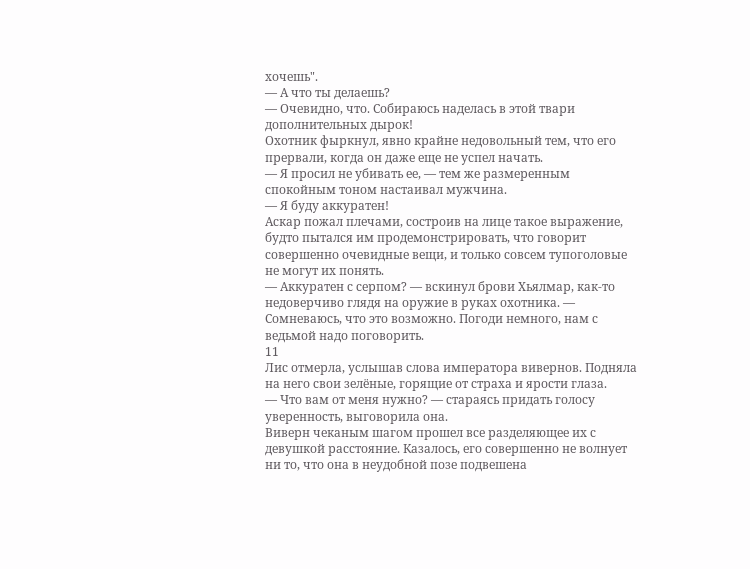хочешь".
— А что ты делаешь?
— Очевидно, что. Собираюсь наделась в этой твари дополнительных дырок!
Охотник фыркнул, явно крайне недовольный тем, что его прервали, когда он даже еще не успел начать.
— Я просил не убивать ее, — тем же размеренным спокойным тоном настаивал мужчина.
— Я буду аккуратен!
Аскар пожал плечами, состроив на лице такое выражение, будто пытался им продемонстрировать, что говорит совершенно очевидные вещи, и только совсем тупоголовые не могут их понять.
— Аккуратен с серпом? — вскинул брови Хьялмар, как-то недоверчиво глядя на оружие в руках охотника. — Сомневаюсь, что это возможно. Погоди немного, нам с ведьмой надо поговорить.
11
Лис отмерла, услышав слова императора вивернов. Подняла на него свои зелёные, горящие от страха и ярости глаза.
— Что вам от меня нужно? — стараясь придать голосу уверенность, выговорила она.
Виверн чеканым шагом прошел все разделяющее их с девушкой расстояние. Казалось, его совершенно не волнует ни то, что она в неудобной позе подвешена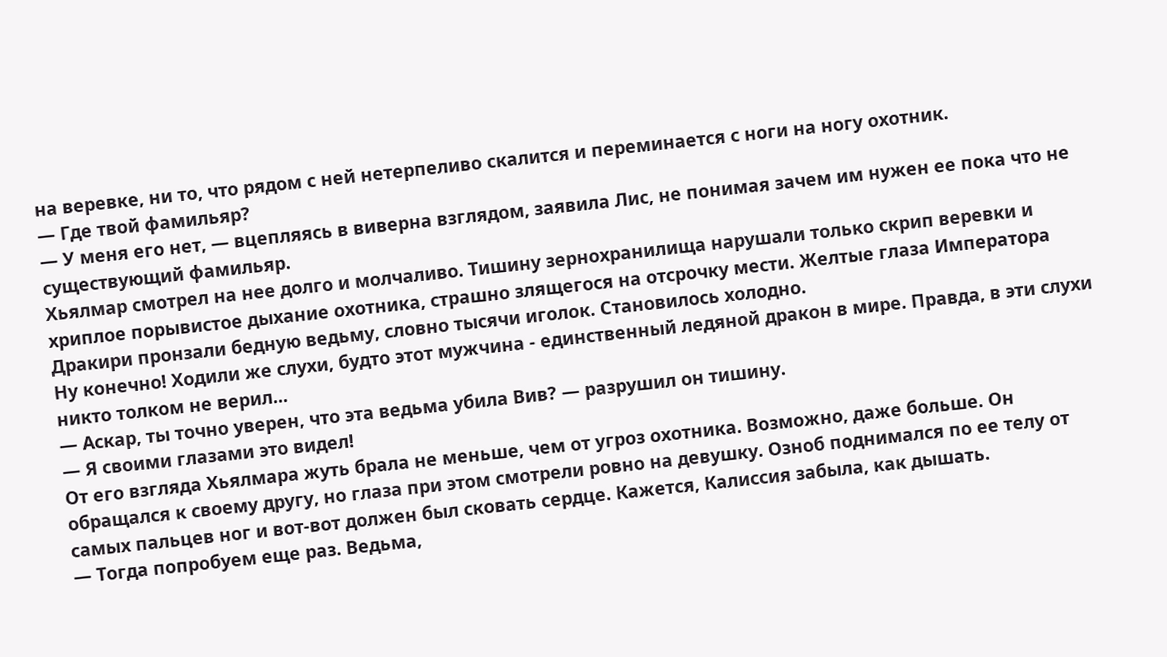на веревке, ни то, что рядом с ней нетерпеливо скалится и переминается с ноги на ногу охотник.
— Где твой фамильяр?
— У меня его нет, — вцепляясь в виверна взглядом, заявила Лис, не понимая зачем им нужен ее пока что не существующий фамильяр.
Хьялмар смотрел на нее долго и молчаливо. Тишину зернохранилища нарушали только скрип веревки и хриплое порывистое дыхание охотника, страшно злящегося на отсрочку мести. Желтые глаза Императора Дракири пронзали бедную ведьму, словно тысячи иголок. Становилось холодно.
Ну конечно! Ходили же слухи, будто этот мужчина - единственный ледяной дракон в мире. Правда, в эти слухи никто толком не верил...
— Аскар, ты точно уверен, что эта ведьма убила Вив? — разрушил он тишину.
— Я своими глазами это видел!
От его взгляда Хьялмара жуть брала не меньше, чем от угроз охотника. Возможно, даже больше. Он обращался к своему другу, но глаза при этом смотрели ровно на девушку. Озноб поднимался по ее телу от самых пальцев ног и вот-вот должен был сковать сердце. Кажется, Калиссия забыла, как дышать.
— Тогда попробуем еще раз. Ведьма,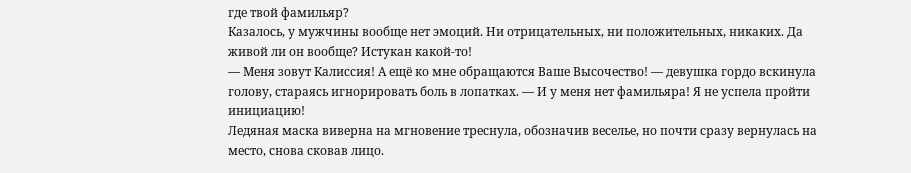где твой фамильяр?
Казалось, у мужчины вообще нет эмоций. Ни отрицательных, ни положительных, никаких. Да живой ли он вообще? Истукан какой-то!
— Меня зовут Калиссия! А ещё ко мне обращаются Ваше Высочество! — девушка гордо вскинула голову, стараясь игнорировать боль в лопатках. — И у меня нет фамильяра! Я не успела пройти инициацию!
Ледяная маска виверна на мгновение треснула, обозначив веселье, но почти сразу вернулась на место, снова сковав лицо.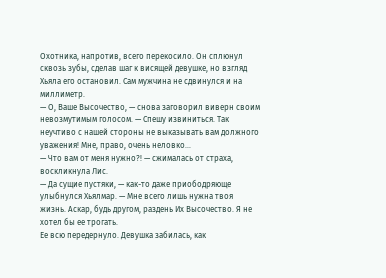Охотника, напротив, всего перекосило. Он сплюнул сквозь зубы, сделав шаг к висящей девушке, но взгляд Хьяла его остановил. Сам мужчина не сдвинулся и на миллиметр.
— О, Ваше Высочество, — снова заговорил виверн своим невозмутимым голосом. — Спешу извиниться. Так неучтиво с нашей стороны не выказывать вам должного уважения! Мне, право, очень неловко...
— Что вам от меня нужно?! — сжималась от страха, воскликнула Лис.
— Да сущие пустяки, — как-то даже приободряюще улыбнулся Хьялмар. — Мне всего лишь нужна твоя жизнь. Аскар, будь другом, раздень Их Высочество. Я не хотел бы ее трогать.
Ее всю передернуло. Девушка забилась, как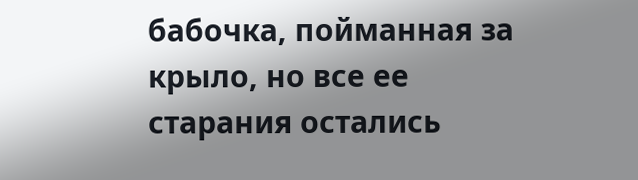бабочка, пойманная за крыло, но все ее старания остались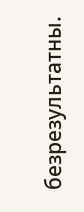безрезультатны.